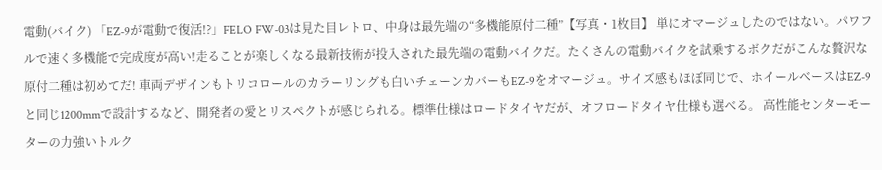電動(バイク) 「EZ-9が電動で復活!?」FELO FW-03は見た目レトロ、中身は最先端の“多機能原付二種”【写真・1枚目】 単にオマージュしたのではない。パワフルで速く多機能で完成度が高い!走ることが楽しくなる最新技術が投入された最先端の電動バイクだ。たくさんの電動バイクを試乗するボクだがこんな贅沢な原付二種は初めてだ! 車両デザインもトリコロールのカラーリングも白いチェーンカバーもEZ-9をオマージュ。サイズ感もほぼ同じで、ホイールベースはEZ-9と同じ1200mmで設計するなど、開発者の愛とリスペクトが感じられる。標準仕様はロードタイヤだが、オフロードタイヤ仕様も選べる。 高性能センターモーターの力強いトルク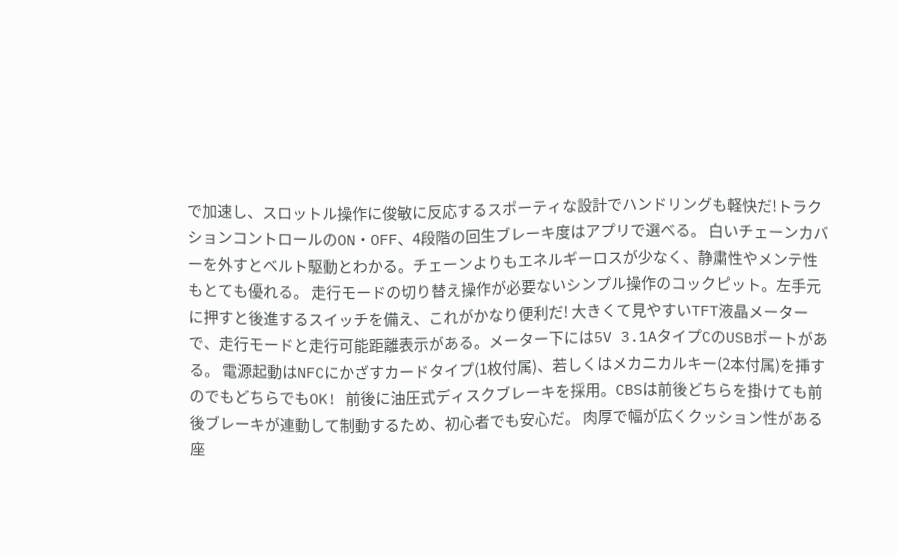で加速し、スロットル操作に俊敏に反応するスポーティな設計でハンドリングも軽快だ!トラクションコントロールのON・OFF、4段階の回生ブレーキ度はアプリで選べる。 白いチェーンカバーを外すとベルト駆動とわかる。チェーンよりもエネルギーロスが少なく、静粛性やメンテ性もとても優れる。 走行モードの切り替え操作が必要ないシンプル操作のコックピット。左手元に押すと後進するスイッチを備え、これがかなり便利だ! 大きくて見やすいTFT液晶メーターで、走行モードと走行可能距離表示がある。メーター下には5V 3.1AタイプCのUSBポートがある。 電源起動はNFCにかざすカードタイプ(1枚付属)、若しくはメカニカルキー(2本付属)を挿すのでもどちらでもOK! 前後に油圧式ディスクブレーキを採用。CBSは前後どちらを掛けても前後ブレーキが連動して制動するため、初心者でも安心だ。 肉厚で幅が広くクッション性がある座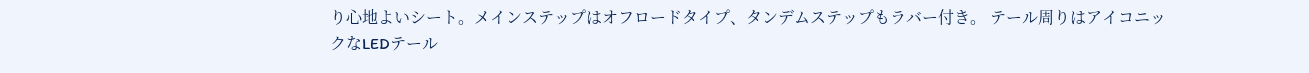り心地よいシート。メインステップはオフロードタイプ、タンデムステップもラバー付き。 テール周りはアイコニックなLEDテール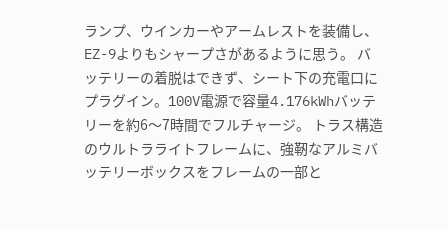ランプ、ウインカーやアームレストを装備し、EZ-9よりもシャープさがあるように思う。 バッテリーの着脱はできず、シート下の充電口にプラグイン。100V電源で容量4.176kWhバッテリーを約6〜7時間でフルチャージ。 トラス構造のウルトラライトフレームに、強靭なアルミバッテリーボックスをフレームの一部と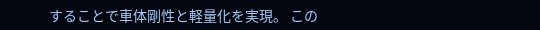することで車体剛性と軽量化を実現。 この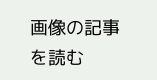画像の記事を読む